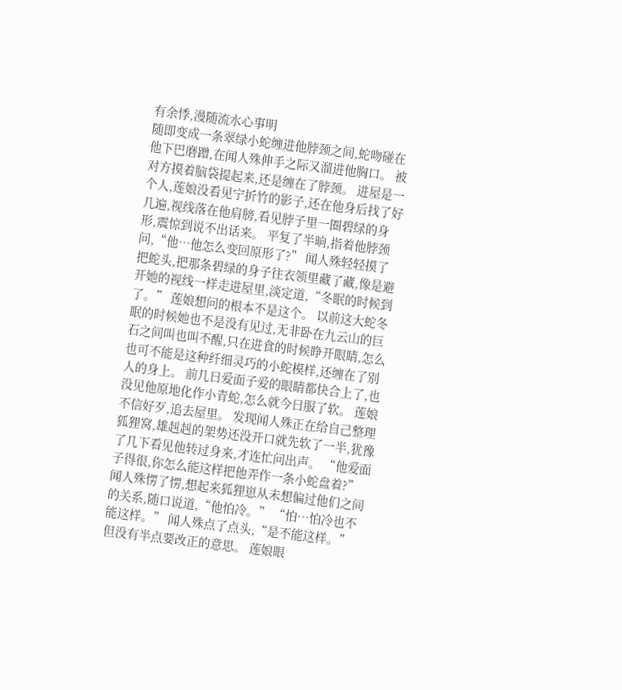有余悸,漫随流水心事明
随即变成一条翠绿小蛇缠进他脖颈之间,蛇吻碰在他下巴磨蹭,在闻人殊伸手之际又溜进他胸口。 被对方摸着脑袋提起来,还是缠在了脖颈。 进屋是一个人,莲娘没看见宁折竹的影子,还在他身后找了好几遍,视线落在他肩膀,看见脖子里一圈碧绿的身形,震惊到说不出话来。 平复了半晌,指着他脖颈问,“他…他怎么变回原形了?” 闻人殊轻轻摸了把蛇头,把那条碧绿的身子往衣领里藏了藏,像是避开她的视线一样走进屋里,淡定道,“冬眠的时候到了。” 莲娘想问的根本不是这个。 以前这大蛇冬眠的时候她也不是没有见过,无非卧在九云山的巨石之间叫也叫不醒,只在进食的时候睁开眼睛,怎么也可不能是这种纤细灵巧的小蛇模样,还缠在了别人的身上。 前几日爱面子爱的眼睛都快合上了,也没见他原地化作小青蛇,怎么就今日服了软。 莲娘不信好歹,追去屋里。 发现闻人殊正在给自己整理狐狸窝,雄赳赳的架势还没开口就先软了一半,犹豫了几下看见他转过身来,才连忙问出声。 “他爱面子得很,你怎么能这样把他弄作一条小蛇盘着?” 闻人殊愣了愣,想起来狐狸崽从未想偏过他们之间的关系,随口说道,“他怕冷。” “怕…怕冷也不能这样。” 闻人殊点了点头,“是不能这样。” 但没有半点要改正的意思。 莲娘眼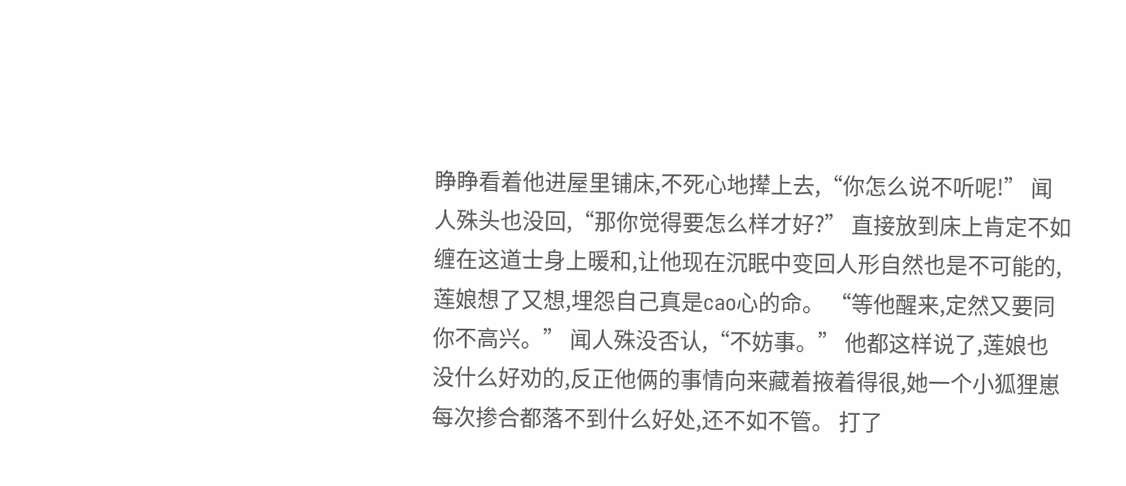睁睁看着他进屋里铺床,不死心地撵上去,“你怎么说不听呢!” 闻人殊头也没回,“那你觉得要怎么样才好?” 直接放到床上肯定不如缠在这道士身上暖和,让他现在沉眠中变回人形自然也是不可能的,莲娘想了又想,埋怨自己真是cao心的命。 “等他醒来,定然又要同你不高兴。” 闻人殊没否认,“不妨事。” 他都这样说了,莲娘也没什么好劝的,反正他俩的事情向来藏着掖着得很,她一个小狐狸崽每次掺合都落不到什么好处,还不如不管。 打了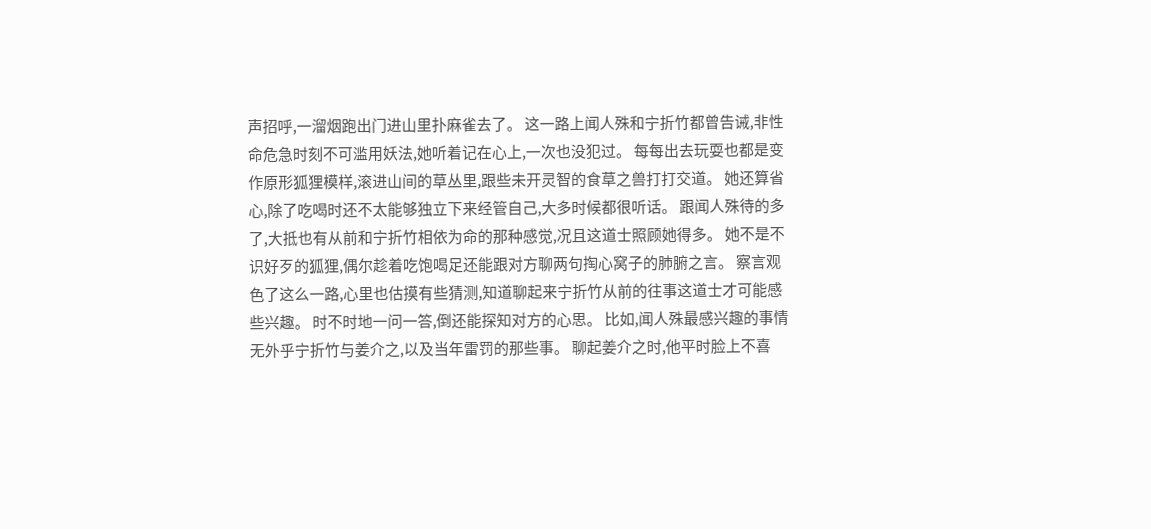声招呼,一溜烟跑出门进山里扑麻雀去了。 这一路上闻人殊和宁折竹都曾告诫,非性命危急时刻不可滥用妖法,她听着记在心上,一次也没犯过。 每每出去玩耍也都是变作原形狐狸模样,滚进山间的草丛里,跟些未开灵智的食草之兽打打交道。 她还算省心,除了吃喝时还不太能够独立下来经管自己,大多时候都很听话。 跟闻人殊待的多了,大抵也有从前和宁折竹相依为命的那种感觉,况且这道士照顾她得多。 她不是不识好歹的狐狸,偶尔趁着吃饱喝足还能跟对方聊两句掏心窝子的肺腑之言。 察言观色了这么一路,心里也估摸有些猜测,知道聊起来宁折竹从前的往事这道士才可能感些兴趣。 时不时地一问一答,倒还能探知对方的心思。 比如,闻人殊最感兴趣的事情无外乎宁折竹与姜介之,以及当年雷罚的那些事。 聊起姜介之时,他平时脸上不喜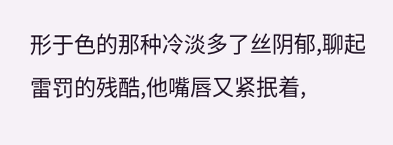形于色的那种冷淡多了丝阴郁,聊起雷罚的残酷,他嘴唇又紧抿着,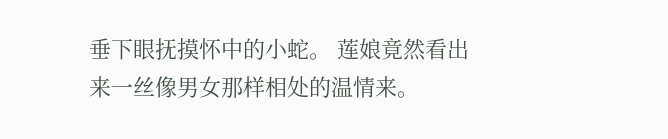垂下眼抚摸怀中的小蛇。 莲娘竟然看出来一丝像男女那样相处的温情来。